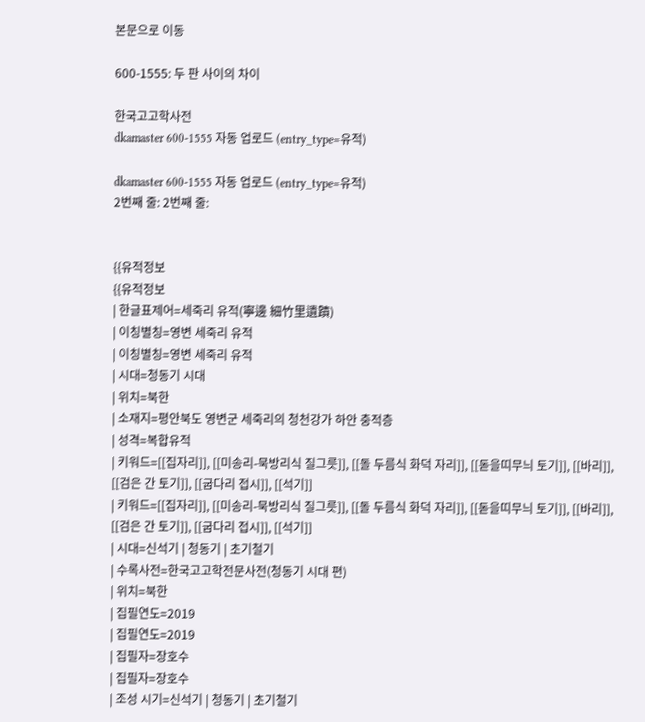본문으로 이동

600-1555: 두 판 사이의 차이

한국고고학사전
dkamaster 600-1555 자동 업로드 (entry_type=유적)

dkamaster 600-1555 자동 업로드 (entry_type=유적)
2번째 줄: 2번째 줄:


{{유적정보
{{유적정보
| 한글표제어=세죽리 유적(寧邊 細竹里遺蹟)
| 이칭별칭=영변 세죽리 유적
| 이칭별칭=영변 세죽리 유적
| 시대=청동기 시대
| 위치=북한
| 소재지=평안북도 영변군 세죽리의 청천강가 하안 충적층
| 성격=복합유적
| 키워드=[[집자리]], [[미송리-묵방리식 질그릇]], [[돌 두름식 화덕 자리]], [[돋을띠무늬 토기]], [[바리]], [[검은 간 토기]], [[굽다리 접시]], [[석기]]
| 키워드=[[집자리]], [[미송리-묵방리식 질그릇]], [[돌 두름식 화덕 자리]], [[돋을띠무늬 토기]], [[바리]], [[검은 간 토기]], [[굽다리 접시]], [[석기]]
| 시대=신석기 | 청동기 | 초기철기
| 수록사전=한국고고학전문사전(청동기 시대 편)
| 위치=북한
| 집필연도=2019
| 집필연도=2019
| 집필자=장호수
| 집필자=장호수
| 조성 시기=신석기 | 청동기 | 초기철기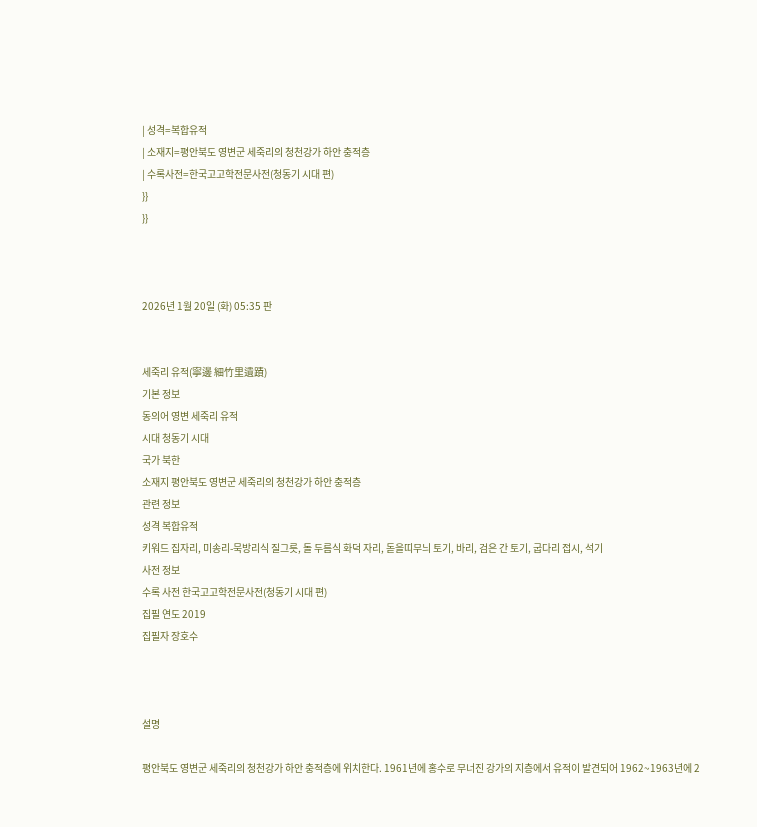| 성격=복합유적
| 소재지=평안북도 영변군 세죽리의 청천강가 하안 충적층
| 수록사전=한국고고학전문사전(청동기 시대 편)
}}
}}



2026년 1월 20일 (화) 05:35 판


세죽리 유적(寧邊 細竹里遺蹟)
기본 정보
동의어 영변 세죽리 유적
시대 청동기 시대
국가 북한
소재지 평안북도 영변군 세죽리의 청천강가 하안 충적층
관련 정보
성격 복합유적
키워드 집자리, 미송리-묵방리식 질그릇, 돌 두름식 화덕 자리, 돋을띠무늬 토기, 바리, 검은 간 토기, 굽다리 접시, 석기
사전 정보
수록 사전 한국고고학전문사전(청동기 시대 편)
집필 연도 2019
집필자 장호수



설명

평안북도 영변군 세죽리의 청천강가 하안 충적층에 위치한다. 1961년에 홍수로 무너진 강가의 지층에서 유적이 발견되어 1962~1963년에 2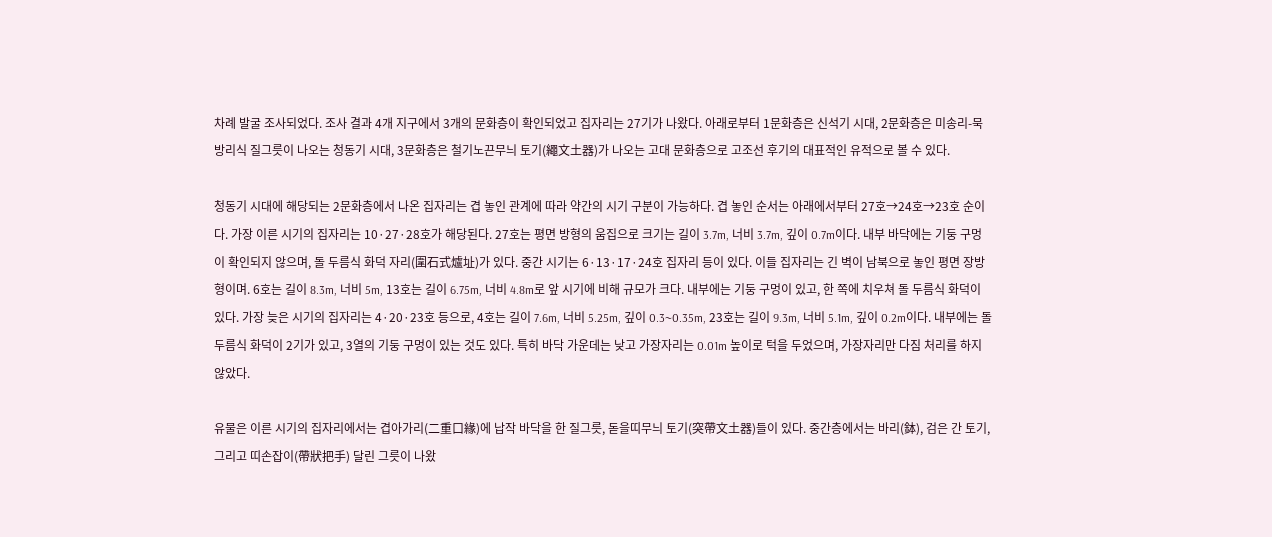차례 발굴 조사되었다. 조사 결과 4개 지구에서 3개의 문화층이 확인되었고 집자리는 27기가 나왔다. 아래로부터 1문화층은 신석기 시대, 2문화층은 미송리-묵방리식 질그릇이 나오는 청동기 시대, 3문화층은 철기노끈무늬 토기(繩文土器)가 나오는 고대 문화층으로 고조선 후기의 대표적인 유적으로 볼 수 있다.

청동기 시대에 해당되는 2문화층에서 나온 집자리는 겹 놓인 관계에 따라 약간의 시기 구분이 가능하다. 겹 놓인 순서는 아래에서부터 27호→24호→23호 순이다. 가장 이른 시기의 집자리는 10·27·28호가 해당된다. 27호는 평면 방형의 움집으로 크기는 길이 3.7m, 너비 3.7m, 깊이 0.7m이다. 내부 바닥에는 기둥 구멍이 확인되지 않으며, 돌 두름식 화덕 자리(圍石式爐址)가 있다. 중간 시기는 6·13·17·24호 집자리 등이 있다. 이들 집자리는 긴 벽이 남북으로 놓인 평면 장방형이며. 6호는 길이 8.3m, 너비 5m, 13호는 길이 6.75m, 너비 4.8m로 앞 시기에 비해 규모가 크다. 내부에는 기둥 구멍이 있고, 한 쪽에 치우쳐 돌 두름식 화덕이 있다. 가장 늦은 시기의 집자리는 4·20·23호 등으로, 4호는 길이 7.6m, 너비 5.25m, 깊이 0.3~0.35m, 23호는 길이 9.3m, 너비 5.1m, 깊이 0.2m이다. 내부에는 돌 두름식 화덕이 2기가 있고, 3열의 기둥 구멍이 있는 것도 있다. 특히 바닥 가운데는 낮고 가장자리는 0.01m 높이로 턱을 두었으며, 가장자리만 다짐 처리를 하지 않았다.

유물은 이른 시기의 집자리에서는 겹아가리(二重口緣)에 납작 바닥을 한 질그릇, 돋을띠무늬 토기(突帶文土器)들이 있다. 중간층에서는 바리(鉢), 검은 간 토기, 그리고 띠손잡이(帶狀把手) 달린 그릇이 나왔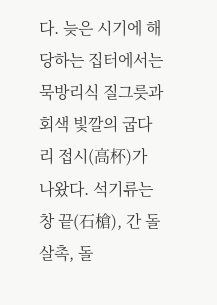다. 늦은 시기에 해당하는 집터에서는 묵방리식 질그릇과 회색 빛깔의 굽다리 접시(高杯)가 나왔다. 석기류는 창 끝(石槍), 간 돌살촉, 돌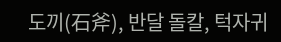도끼(石斧), 반달 돌칼, 턱자귀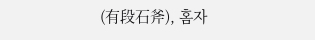(有段石斧), 홈자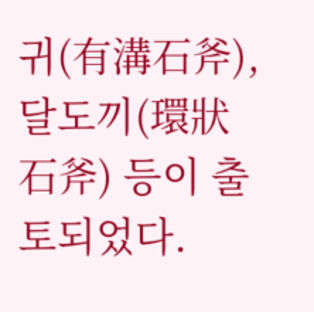귀(有溝石斧), 달도끼(環狀石斧) 등이 출토되었다.